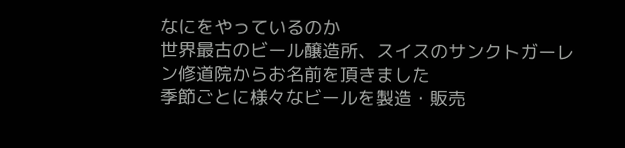なにをやっているのか
世界最古のビール醸造所、スイスのサンクトガーレン修道院からお名前を頂きました
季節ごとに様々なビールを製造・販売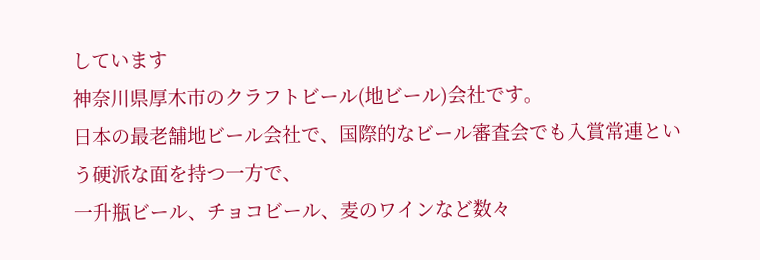しています
神奈川県厚木市のクラフトビール(地ビール)会社です。
日本の最老舗地ビール会社で、国際的なビール審査会でも入賞常連という硬派な面を持つ一方で、
一升瓶ビール、チョコビール、麦のワインなど数々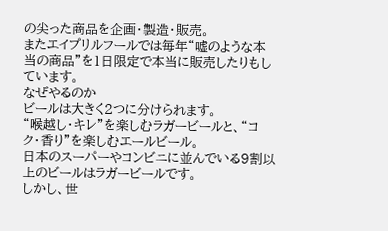の尖った商品を企画・製造・販売。
またエイプリルフールでは毎年“嘘のような本当の商品”を1日限定で本当に販売したりもしています。
なぜやるのか
ビールは大きく2つに分けられます。
“喉越し・キレ”を楽しむラガービールと、“コク・香り”を楽しむエールビール。
日本のスーパーやコンビニに並んでいる9割以上のビールはラガービールです。
しかし、世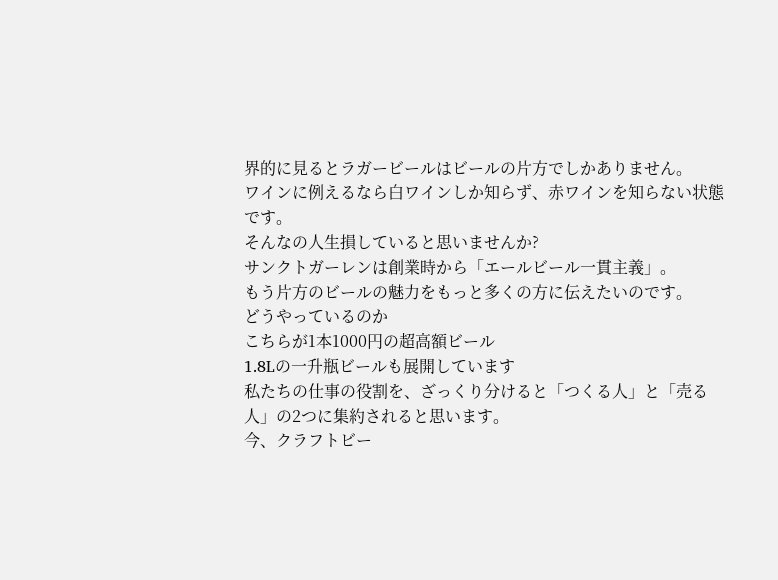界的に見るとラガービールはビールの片方でしかありません。
ワインに例えるなら白ワインしか知らず、赤ワインを知らない状態です。
そんなの人生損していると思いませんか?
サンクトガーレンは創業時から「エールビール一貫主義」。
もう片方のビールの魅力をもっと多くの方に伝えたいのです。
どうやっているのか
こちらが1本1000円の超高額ビール
1.8Lの一升瓶ビールも展開しています
私たちの仕事の役割を、ざっくり分けると「つくる人」と「売る人」の2つに集約されると思います。
今、クラフトビー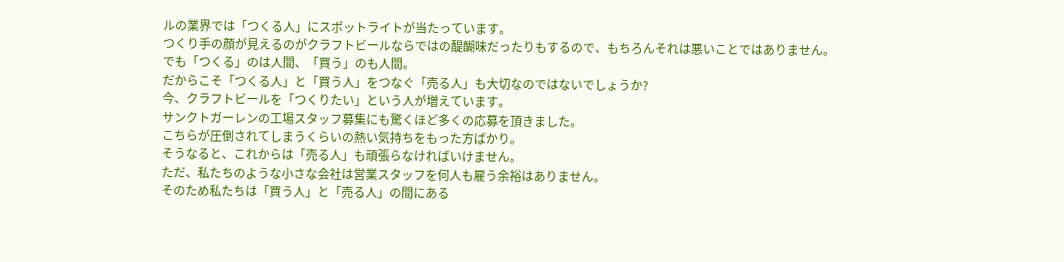ルの業界では「つくる人」にスポットライトが当たっています。
つくり手の顔が見えるのがクラフトビールならではの醍醐味だったりもするので、もちろんそれは悪いことではありません。
でも「つくる」のは人間、「買う」のも人間。
だからこそ「つくる人」と「買う人」をつなぐ「売る人」も大切なのではないでしょうか?
今、クラフトビールを「つくりたい」という人が増えています。
サンクトガーレンの工場スタッフ募集にも驚くほど多くの応募を頂きました。
こちらが圧倒されてしまうくらいの熱い気持ちをもった方ばかり。
そうなると、これからは「売る人」も頑張らなければいけません。
ただ、私たちのような小さな会社は営業スタッフを何人も雇う余裕はありません。
そのため私たちは「買う人」と「売る人」の間にある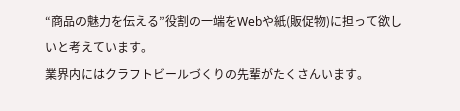“商品の魅力を伝える”役割の一端をWebや紙(販促物)に担って欲しいと考えています。
業界内にはクラフトビールづくりの先輩がたくさんいます。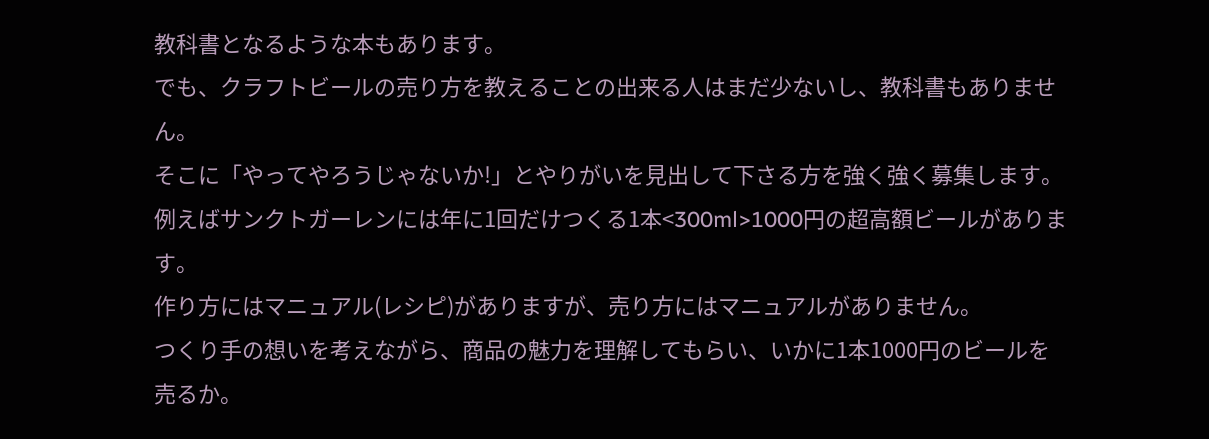教科書となるような本もあります。
でも、クラフトビールの売り方を教えることの出来る人はまだ少ないし、教科書もありません。
そこに「やってやろうじゃないか!」とやりがいを見出して下さる方を強く強く募集します。
例えばサンクトガーレンには年に1回だけつくる1本<300ml>1000円の超高額ビールがあります。
作り方にはマニュアル(レシピ)がありますが、売り方にはマニュアルがありません。
つくり手の想いを考えながら、商品の魅力を理解してもらい、いかに1本1000円のビールを売るか。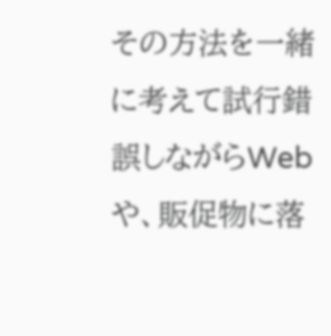その方法を一緒に考えて試行錯誤しながらWebや、販促物に落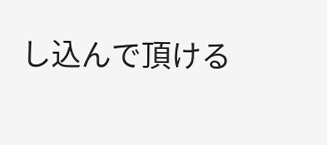し込んで頂ける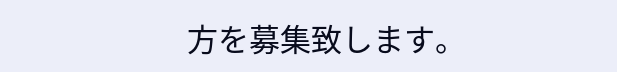方を募集致します。